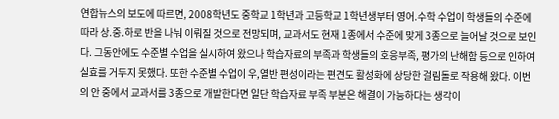연합뉴스의 보도에 따르면, 2008학년도 중학교 1학년과 고등학교 1학년생부터 영어.수학 수업이 학생들의 수준에 따라 상.중.하로 반을 나눠 이뤄질 것으로 전망되며, 교과서도 현재 1종에서 수준에 맞게 3종으로 늘어날 것으로 보인다. 그동안에도 수준별 수업을 실시하여 왔으나 학습자료의 부족과 학생들의 호응부족, 평가의 난해함 등으로 인하여 실효를 거두지 못했다. 또한 수준별 수업이 우,열반 편성이라는 편견도 활성화에 상당한 걸림돌로 작용해 왔다. 이번의 안 중에서 교과서를 3종으로 개발한다면 일단 학습자료 부족 부분은 해결이 가능하다는 생각이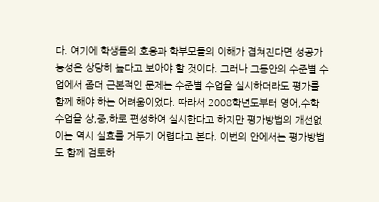다. 여기에 학생들의 호응과 학부모들의 이해가 겹쳐진다면 성공가능성은 상당히 높다고 보아야 할 것이다. 그러나 그동안의 수준별 수업에서 좀더 근본적인 문제는 수준별 수업을 실시하더라도 평가를 함께 해야 하는 어려움이었다. 따라서 2008학년도부터 영어,수학 수업을 상,중,하로 편성하여 실시한다고 하지만 평가방법의 개선없이는 역시 실효를 거두기 어렵다고 본다. 이번의 안에서는 평가방법도 함께 검토하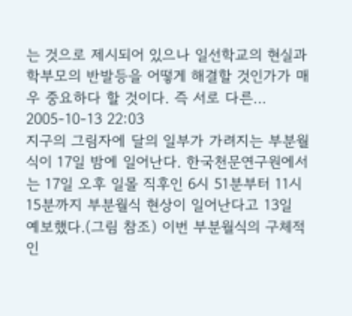는 것으로 제시되어 있으나 일선학교의 현실과 학부모의 반발등을 어떻게 해결할 것인가가 매우 중요하다 할 것이다. 즉 서로 다른…
2005-10-13 22:03
지구의 그림자에 달의 일부가 가려지는 부분월식이 17일 밤에 일어난다. 한국천문연구원에서는 17일 오후 일몰 직후인 6시 51분부터 11시 15분까지 부분월식 현상이 일어난다고 13일 예보했다.(그림 참조) 이번 부분월식의 구체적인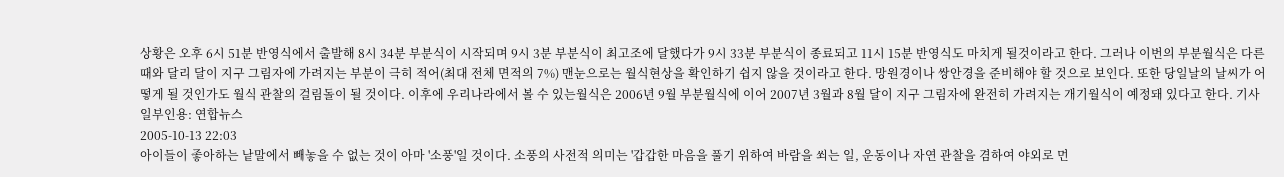상황은 오후 6시 51분 반영식에서 출발해 8시 34분 부분식이 시작되며 9시 3분 부분식이 최고조에 달했다가 9시 33분 부분식이 종료되고 11시 15분 반영식도 마치게 될것이라고 한다. 그러나 이번의 부분월식은 다른 때와 달리 달이 지구 그림자에 가려지는 부분이 극히 적어(최대 전체 면적의 7%) 맨눈으로는 월식현상을 확인하기 쉽지 않을 것이라고 한다. 망원경이나 쌍안경을 준비해야 할 것으로 보인다. 또한 당일날의 날씨가 어떻게 될 것인가도 월식 관찰의 걸림돌이 될 것이다. 이후에 우리나라에서 볼 수 있는월식은 2006년 9월 부분월식에 이어 2007년 3월과 8월 달이 지구 그림자에 완전히 가려지는 개기월식이 예정돼 있다고 한다. 기사 일부인용: 연합뉴스
2005-10-13 22:03
아이들이 좋아하는 낱말에서 빼놓을 수 없는 것이 아마 '소풍'일 것이다. 소풍의 사전적 의미는 '갑갑한 마음을 풀기 위하여 바람을 쐬는 일, 운동이나 자연 관찰을 겸하여 야외로 먼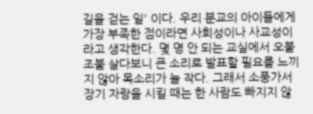길을 걷는 일' 이다. 우리 분교의 아이들에게 가장 부족한 점이라면 사회성이나 사교성이라고 생각한다. 몇 명 안 되는 교실에서 오불조불 살다보니 큰 소리로 발표할 필요를 느끼지 않아 목소리가 늘 작다. 그래서 소풍가서 장기 자랑을 시킬 때는 한 사람도 빠지지 않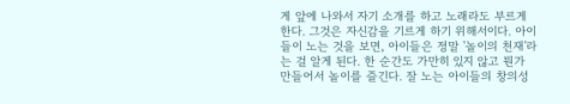게 앞에 나와서 자기 소개를 하고 노래라도 부르게 한다. 그것은 자신감을 기르게 하기 위해서이다. 아이들이 노는 것을 보면, 아이들은 정말 '놀이의 천재'라는 걸 알게 된다. 한 순간도 가만히 있지 않고 뭔가 만들어서 놀이를 즐긴다. 잘 노는 아이들의 창의성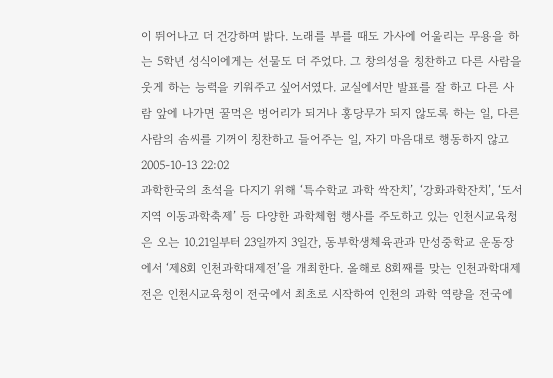이 뛰어나고 더 건강하며 밝다. 노래를 부를 때도 가사에 어울리는 무용을 하는 5학년 성식이에게는 선물도 더 주었다. 그 창의성을 칭찬하고 다른 사람을 웃게 하는 능력을 키워주고 싶어서였다. 교실에서만 발표를 잘 하고 다른 사람 앞에 나가면 꿀먹은 벙어리가 되거나 홍당무가 되지 않도록 하는 일, 다른 사람의 솜씨를 기꺼이 칭찬하고 들어주는 일, 자기 마음대로 행동하지 않고
2005-10-13 22:02
과학한국의 초석을 다지기 위해 ‘특수학교 과학 싹잔치’, ‘강화과학잔치’, ‘도서지역 이동과학축제’ 등 다양한 과학체험 행사를 주도하고 있는 인천시교육청은 오는 10.21일부터 23일까지 3일간, 동부학생체육관과 만성중학교 운동장에서 ‘제8회 인천과학대제전’을 개최한다. 올해로 8회째를 맞는 인천과학대제전은 인천시교육청이 전국에서 최초로 시작하여 인천의 과학 역량을 전국에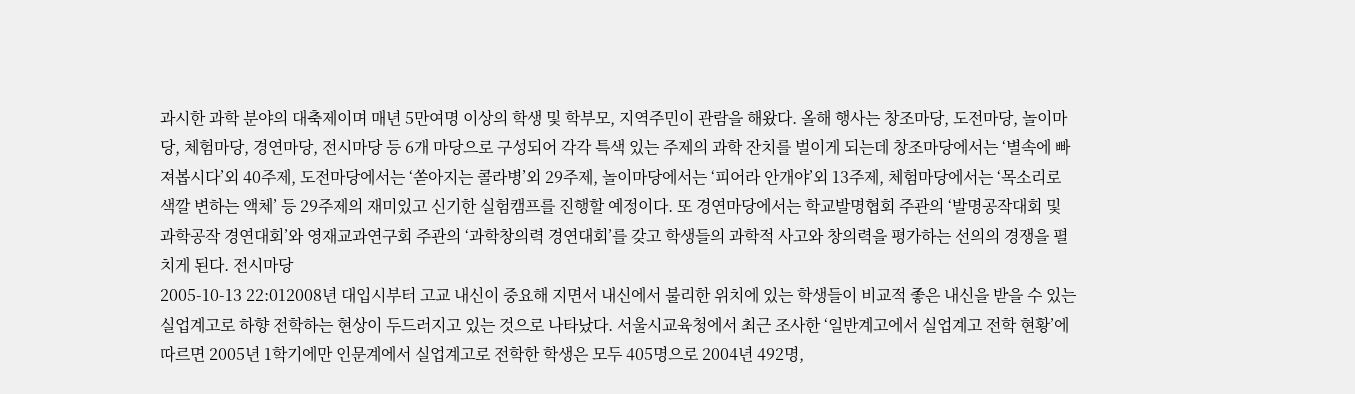과시한 과학 분야의 대축제이며 매년 5만여명 이상의 학생 및 학부모, 지역주민이 관람을 해왔다. 올해 행사는 창조마당, 도전마당, 놀이마당, 체험마당, 경연마당, 전시마당 등 6개 마당으로 구성되어 각각 특색 있는 주제의 과학 잔치를 벌이게 되는데 창조마당에서는 ‘별속에 빠져봅시다’외 40주제, 도전마당에서는 ‘쏟아지는 콜라병’외 29주제, 놀이마당에서는 ‘피어라 안개야’외 13주제, 체험마당에서는 ‘목소리로 색깔 변하는 액체’ 등 29주제의 재미있고 신기한 실험캠프를 진행할 예정이다. 또 경연마당에서는 학교발명협회 주관의 ‘발명공작대회 및 과학공작 경연대회’와 영재교과연구회 주관의 ‘과학창의력 경연대회’를 갖고 학생들의 과학적 사고와 창의력을 평가하는 선의의 경쟁을 펼치게 된다. 전시마당
2005-10-13 22:012008년 대입시부터 고교 내신이 중요해 지면서 내신에서 불리한 위치에 있는 학생들이 비교적 좋은 내신을 받을 수 있는 실업계고로 하향 전학하는 현상이 두드러지고 있는 것으로 나타났다. 서울시교육청에서 최근 조사한 ‘일반계고에서 실업계고 전학 현황’에 따르면 2005년 1학기에만 인문계에서 실업계고로 전학한 학생은 모두 405명으로 2004년 492명,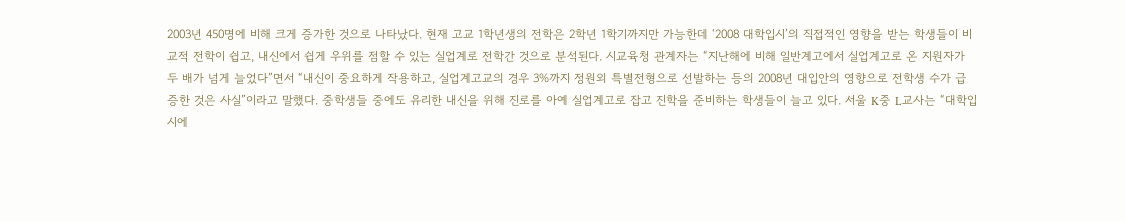2003년 450명에 비해 크게 증가한 것으로 나타났다. 현재 고교 1학년생의 전학은 2학년 1학기까지만 가능한데 ‘2008 대학입시’의 직접적인 영향을 받는 학생들이 비교적 전학이 쉽고, 내신에서 쉽게 우위를 점할 수 있는 실업계로 전학간 것으로 분석된다. 시교육청 관계자는 “지난해에 비해 일반계고에서 실업계고로 온 지원자가 두 배가 넘게 늘었다”면서 “내신이 중요하게 작용하고, 실업계고교의 경우 3%까지 정원외 특별전형으로 선발하는 등의 2008년 대입안의 영향으로 전학생 수가 급증한 것은 사실”이라고 말했다. 중학생들 중에도 유리한 내신을 위해 진로를 아예 실업계고로 잡고 진학을 준비하는 학생들이 늘고 있다. 서울 K중 L교사는 “대학입시에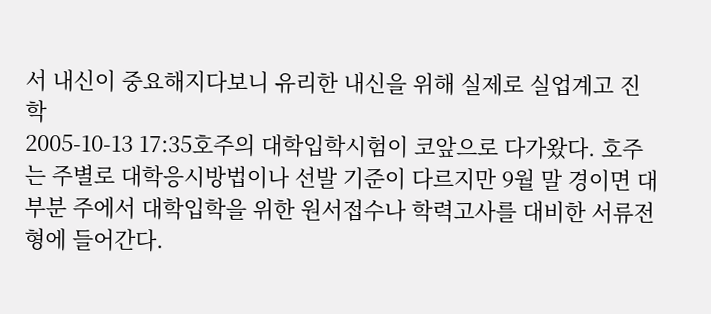서 내신이 중요해지다보니 유리한 내신을 위해 실제로 실업계고 진학
2005-10-13 17:35호주의 대학입학시험이 코앞으로 다가왔다. 호주는 주별로 대학응시방법이나 선발 기준이 다르지만 9월 말 경이면 대부분 주에서 대학입학을 위한 원서접수나 학력고사를 대비한 서류전형에 들어간다.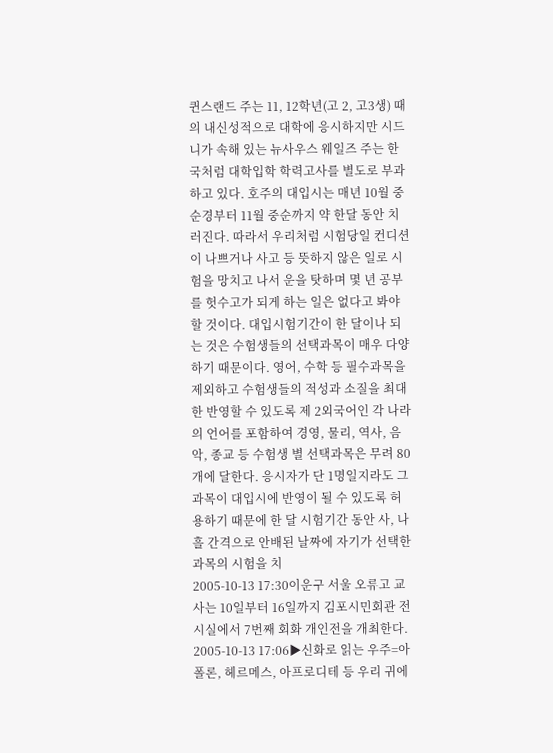퀸스랜드 주는 11, 12학년(고 2, 고3생) 때의 내신성적으로 대학에 응시하지만 시드니가 속해 있는 뉴사우스 웨일즈 주는 한국처럼 대학입학 학력고사를 별도로 부과하고 있다. 호주의 대입시는 매년 10월 중순경부터 11월 중순까지 약 한달 동안 치러진다. 따라서 우리처럼 시험당일 컨디션이 나쁘거나 사고 등 뜻하지 않은 일로 시험을 망치고 나서 운을 탓하며 몇 년 공부를 헛수고가 되게 하는 일은 없다고 봐야 할 것이다. 대입시험기간이 한 달이나 되는 것은 수험생들의 선택과목이 매우 다양하기 때문이다. 영어, 수학 등 필수과목을 제외하고 수험생들의 적성과 소질을 최대한 반영할 수 있도록 제 2외국어인 각 나라의 언어를 포함하여 경영, 물리, 역사, 음악, 종교 등 수험생 별 선택과목은 무려 80개에 달한다. 응시자가 단 1명일지라도 그 과목이 대입시에 반영이 될 수 있도록 허용하기 때문에 한 달 시험기간 동안 사, 나흘 간격으로 안배된 날짜에 자기가 선택한 과목의 시험을 치
2005-10-13 17:30이운구 서울 오류고 교사는 10일부터 16일까지 김포시민회관 전시실에서 7번째 회화 개인전을 개최한다.
2005-10-13 17:06▶신화로 읽는 우주=아폴론, 헤르메스, 아프로디테 등 우리 귀에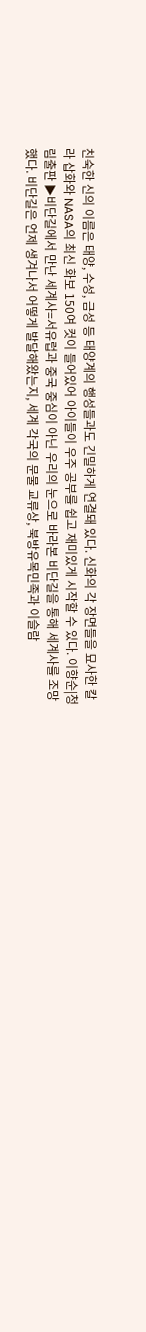친숙한 신의 이름은 태양, 수성, 금성 등 태양계의 행성들과도 긴밀하게 연결돼 있다. 신화의 각 장면들을 묘사한 칼라 삽화와 NASA의 최신 화보 150여 컷이 들어있어 아이들이 우주 공부를 쉽고 재미있게 시작할 수 있다. 이향순|청림출판 ▶비단길에서 만난 세계사=서유럽과 중국 중심이 아닌 우리의 눈으로 바라본 비단길을 통해 세계사를 조망했다. 비단길은 언제 생겨나서 어떻게 발달해왔는지, 세계 각국의 문물 교류상, 북방유목민족과 이슬람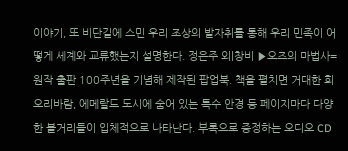이야기, 또 비단길에 스민 우리 조상의 발자취를 통해 우리 민족이 어떻게 세계와 교류했는지 설명한다. 정은주 외|창비 ▶오즈의 마법사=원작 출판 100주년을 기념해 제작된 팝업북. 책을 펼치면 거대한 회오리바람, 에메랄드 도시에 숨어 있는 특수 안경 등 페이지마다 다양한 볼거리들이 입체적으로 나타난다. 부록으로 증정하는 오디오 CD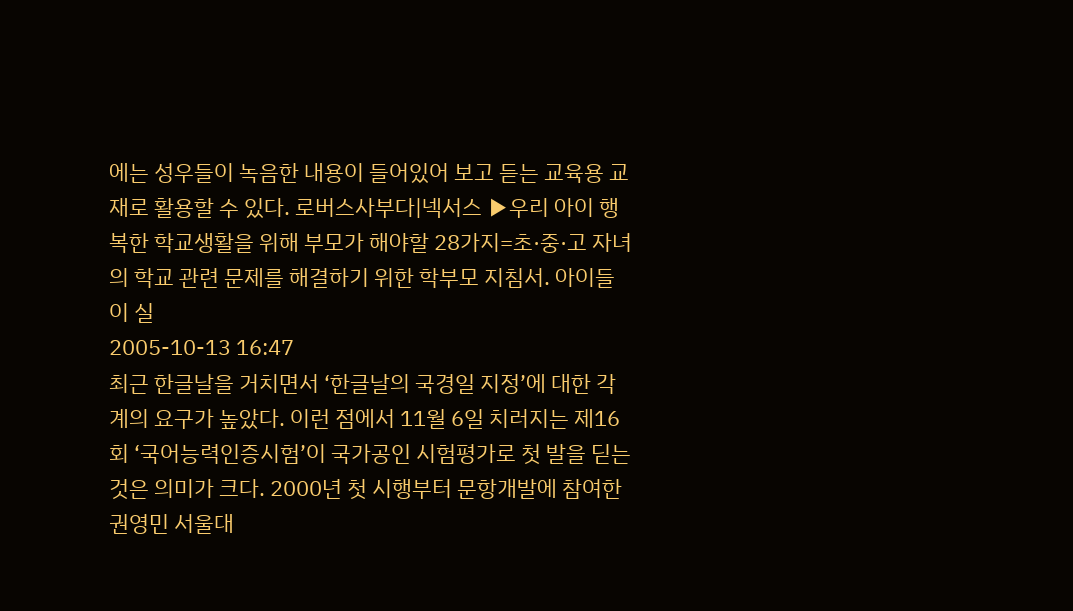에는 성우들이 녹음한 내용이 들어있어 보고 듣는 교육용 교재로 활용할 수 있다. 로버스사부다|넥서스 ▶우리 아이 행복한 학교생활을 위해 부모가 해야할 28가지=초·중·고 자녀의 학교 관련 문제를 해결하기 위한 학부모 지침서. 아이들이 실
2005-10-13 16:47
최근 한글날을 거치면서 ‘한글날의 국경일 지정’에 대한 각계의 요구가 높았다. 이런 점에서 11월 6일 치러지는 제16회 ‘국어능력인증시험’이 국가공인 시험평가로 첫 발을 딛는 것은 의미가 크다. 2000년 첫 시행부터 문항개발에 참여한 권영민 서울대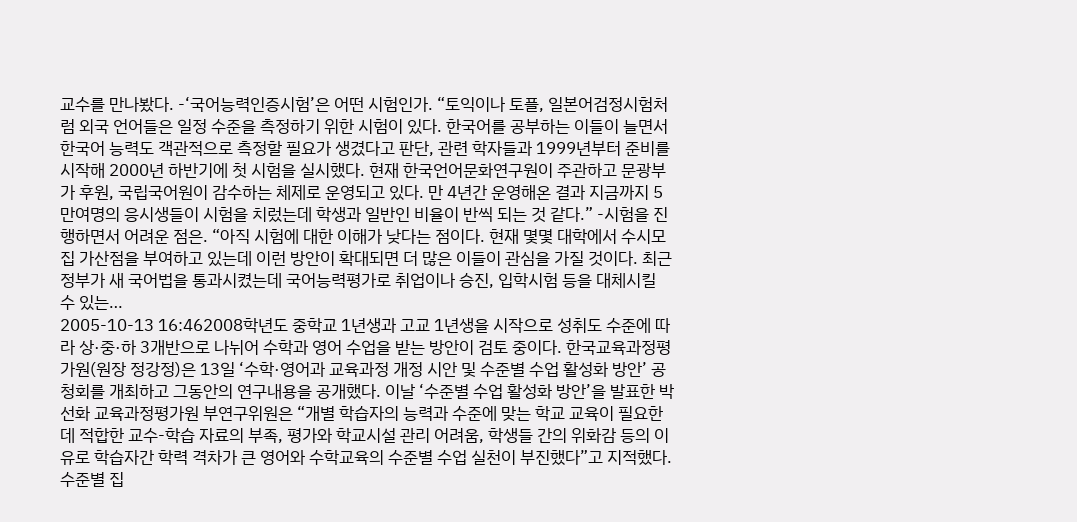교수를 만나봤다. -‘국어능력인증시험’은 어떤 시험인가. “토익이나 토플, 일본어검정시험처럼 외국 언어들은 일정 수준을 측정하기 위한 시험이 있다. 한국어를 공부하는 이들이 늘면서 한국어 능력도 객관적으로 측정할 필요가 생겼다고 판단, 관련 학자들과 1999년부터 준비를 시작해 2000년 하반기에 첫 시험을 실시했다. 현재 한국언어문화연구원이 주관하고 문광부가 후원, 국립국어원이 감수하는 체제로 운영되고 있다. 만 4년간 운영해온 결과 지금까지 5만여명의 응시생들이 시험을 치렀는데 학생과 일반인 비율이 반씩 되는 것 같다.” -시험을 진행하면서 어려운 점은. “아직 시험에 대한 이해가 낮다는 점이다. 현재 몇몇 대학에서 수시모집 가산점을 부여하고 있는데 이런 방안이 확대되면 더 많은 이들이 관심을 가질 것이다. 최근 정부가 새 국어법을 통과시켰는데 국어능력평가로 취업이나 승진, 입학시험 등을 대체시킬 수 있는…
2005-10-13 16:462008학년도 중학교 1년생과 고교 1년생을 시작으로 성취도 수준에 따라 상·중·하 3개반으로 나뉘어 수학과 영어 수업을 받는 방안이 검토 중이다. 한국교육과정평가원(원장 정강정)은 13일 ‘수학·영어과 교육과정 개정 시안 및 수준별 수업 활성화 방안’ 공청회를 개최하고 그동안의 연구내용을 공개했다. 이날 ‘수준별 수업 활성화 방안’을 발표한 박선화 교육과정평가원 부연구위원은 “개별 학습자의 능력과 수준에 맞는 학교 교육이 필요한데 적합한 교수-학습 자료의 부족, 평가와 학교시설 관리 어려움, 학생들 간의 위화감 등의 이유로 학습자간 학력 격차가 큰 영어와 수학교육의 수준별 수업 실천이 부진했다”고 지적했다. 수준별 집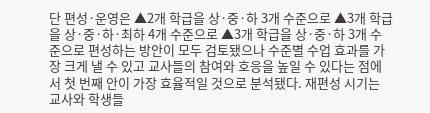단 편성·운영은 ▲2개 학급을 상·중·하 3개 수준으로 ▲3개 학급을 상·중·하·최하 4개 수준으로 ▲3개 학급을 상·중·하 3개 수준으로 편성하는 방안이 모두 검토됐으나 수준별 수업 효과를 가장 크게 낼 수 있고 교사들의 참여와 호응을 높일 수 있다는 점에서 첫 번째 안이 가장 효율적일 것으로 분석됐다. 재편성 시기는 교사와 학생들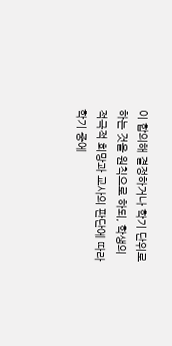이 합의해 결정하거나 학기 단위로 하는 것을 원칙으로 하되, 학생의 적극적 희망과 교사의 판단에 따라 학기 중에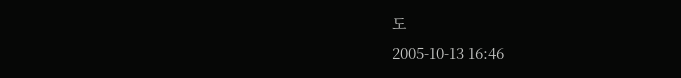도
2005-10-13 16:46